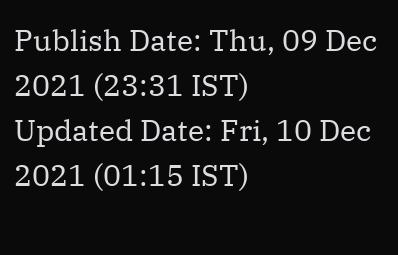Publish Date: Thu, 09 Dec 2021 (23:31 IST)
Updated Date: Fri, 10 Dec 2021 (01:15 IST)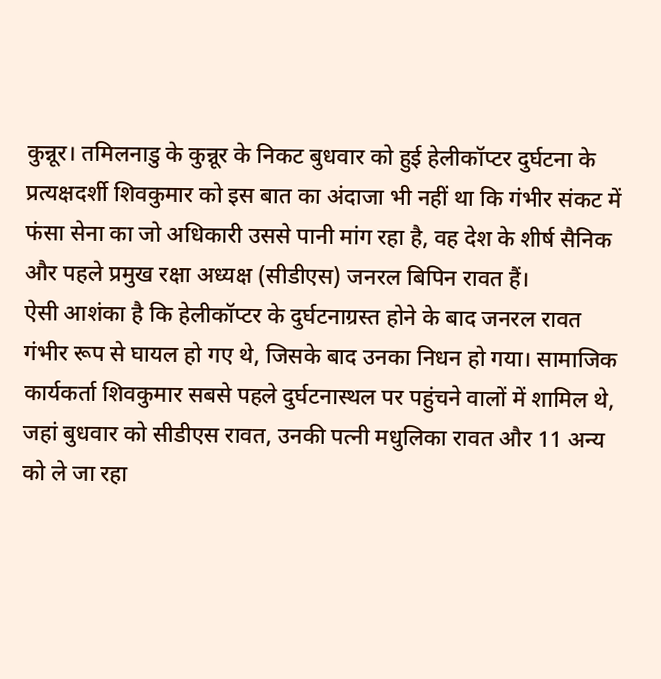कुन्नूर। तमिलनाडु के कुन्नूर के निकट बुधवार को हुई हेलीकॉप्टर दुर्घटना के प्रत्यक्षदर्शी शिवकुमार को इस बात का अंदाजा भी नहीं था कि गंभीर संकट में फंसा सेना का जो अधिकारी उससे पानी मांग रहा है, वह देश के शीर्ष सैनिक और पहले प्रमुख रक्षा अध्यक्ष (सीडीएस) जनरल बिपिन रावत हैं।
ऐसी आशंका है कि हेलीकॉप्टर के दुर्घटनाग्रस्त होने के बाद जनरल रावत गंभीर रूप से घायल हो गए थे, जिसके बाद उनका निधन हो गया। सामाजिक कार्यकर्ता शिवकुमार सबसे पहले दुर्घटनास्थल पर पहुंचने वालों में शामिल थे, जहां बुधवार को सीडीएस रावत, उनकी पत्नी मधुलिका रावत और 11 अन्य को ले जा रहा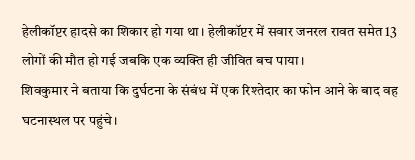हेलीकॉप्टर हादसे का शिकार हो गया था। हेलीकॉप्टर में सवार जनरल रावत समेत 13 लोगों की मौत हो गई जबकि एक व्यक्ति ही जीवित बच पाया।
शिवकुमार ने बताया कि दुर्घटना के संबंध में एक रिश्तेदार का फोन आने के बाद वह घटनास्थल पर पहुंचे।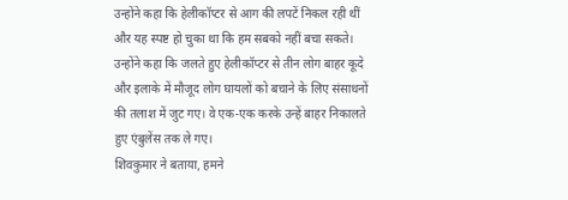उन्होंने कहा कि हेलीकॉप्टर से आग की लपटें निकल रही थीं और यह स्पष्ट हो चुका था कि हम सबको नहीं बचा सकते।
उन्होंने कहा कि जलते हुए हेलीकॉप्टर से तीन लोग बाहर कूदे और इलाके में मौजूद लोग घायलों को बचाने के लिए संसाधनों की तलाश में जुट गए। वे एक-एक करके उन्हें बाहर निकालते हुए एंबुलेंस तक ले गए।
शिवकुमार ने बताया, हमने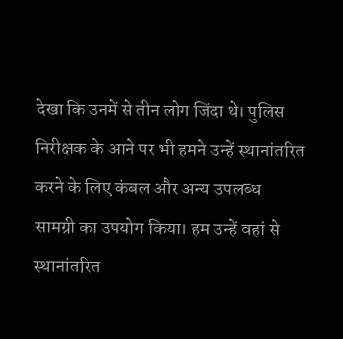देखा कि उनमें से तीन लोग जिंदा थे। पुलिस निरीक्षक के आने पर भी हमने उन्हें स्थानांतरित करने के लिए कंबल और अन्य उपलब्ध सामग्री का उपयोग किया। हम उन्हें वहां से स्थानांतरित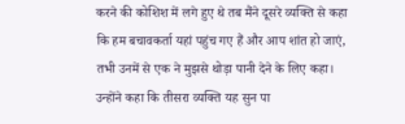करने की कोशिश में लगे हुए थे तब मैंने दूसरे व्यक्ति से कहा कि हम बचावकर्ता यहां पहुंच गए हैं और आप शांत हो जाएं, तभी उनमें से एक ने मुझसे थोड़ा पानी देने के लिए कहा।
उन्होंने कहा कि तीसरा व्यक्ति यह सुन पा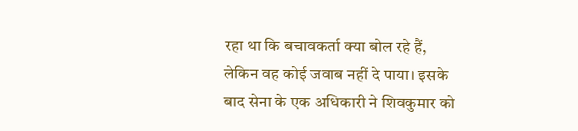रहा था कि बचावकर्ता क्या बोल रहे हैं, लेकिन वह कोई जवाब नहीं दे पाया। इसके बाद सेना के एक अधिकारी ने शिवकुमार को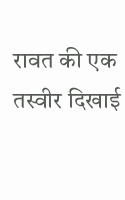रावत की एक तस्वीर दिखाई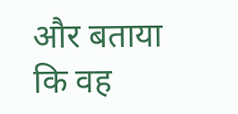और बताया कि वह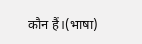कौन हैं।(भाषा)